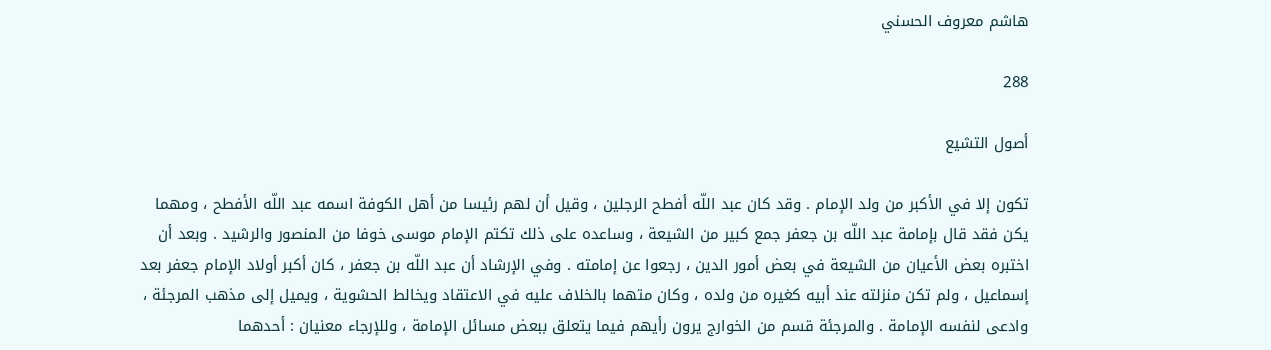هاشم معروف الحسني

288

أصول التشيع

تكون إلا في الأكبر من ولد الإمام . وقد كان عبد اللّه أفطح الرجلين ، وقيل أن لهم رئيسا من أهل الكوفة اسمه عبد اللّه الأفطح ، ومهما يكن فقد قال بإمامة عبد اللّه بن جعفر جمع كبير من الشيعة ، وساعده على ذلك تكتم الإمام موسى خوفا من المنصور والرشيد . وبعد أن اختبره بعض الأعيان من الشيعة في بعض أمور الدين ، رجعوا عن إمامته . وفي الإرشاد أن عبد اللّه بن جعفر ، كان أكبر أولاد الإمام جعفر بعد إسماعيل ، ولم تكن منزلته عند أبيه كغيره من ولده ، وكان متهما بالخلاف عليه في الاعتقاد ويخالط الحشوية ، ويميل إلى مذهب المرجئة ، وادعى لنفسه الإمامة . والمرجئة قسم من الخوارج يرون رأيهم فيما يتعلق ببعض مسائل الإمامة ، وللإرجاء معنيان : أحدهما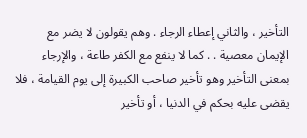التأخير ، والثاني إعطاء الرجاء . وهم يقولون لا يضر مع الإيمان معصية . . كما لا ينفع مع الكفر طاعة ، والإرجاء بمعنى التأخير وهو تأخير صاحب الكبيرة إلى يوم القيامة ، فلا يقضى عليه بحكم في الدنيا ، أو تأخير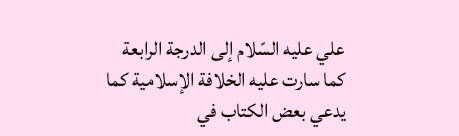علي عليه السّلام إلى الدرجة الرابعة كما سارت عليه الخلافة الإسلامية كما يدعي بعض الكتاب في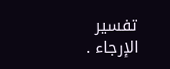تفسير الإرجاء .